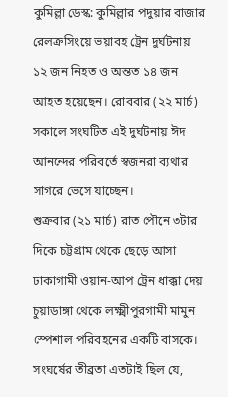কুমিল্লা ডেস্ক: কুমিল্লার পদুয়ার বাজার রেলক্রসিংয়ে ভয়াবহ ট্রেন দুর্ঘটনায় ১২ জন নিহত ও অন্তত ১৪ জন আহত হয়েছেন। রোববার (২২ মার্চ) সকালে সংঘটিত এই দুর্ঘটনায় ঈদ আনন্দের পরিবর্তে স্বজনরা ব্যথার সাগরে ভেসে যাচ্ছেন।
শুক্রবার (২১ মার্চ) রাত পৌনে ৩টার দিকে চট্টগ্রাম থেকে ছেড়ে আসা ঢাকাগামী ওয়ান-আপ ট্রেন ধাক্কা দেয় চুয়াডাঙ্গা থেকে লক্ষ্মীপুরগামী মামুন স্পেশাল পরিবহনের একটি বাসকে। সংঘর্ষের তীব্রতা এতটাই ছিল যে,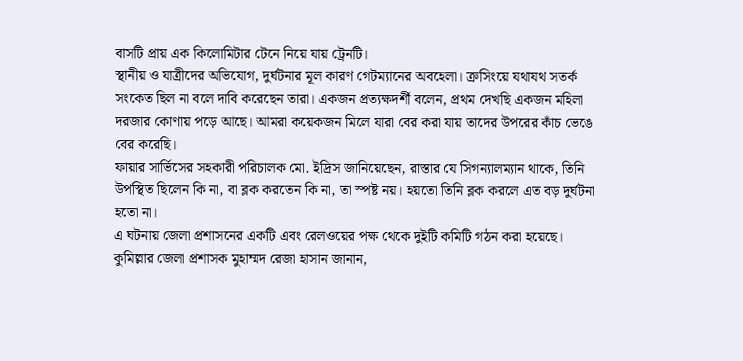বাসটি প্রায় এক কিলোমিটার টেনে নিয়ে যায় ট্রেনটি।
স্থানীয় ও যাত্রীদের অভিযোগ, দুর্ঘটনার মূল কারণ গেটম্যানের অবহেলা। ক্রসিংয়ে যথাযথ সতর্ক সংকেত ছিল না বলে দাবি করেছেন তারা। একজন প্রত্যক্ষদর্শী বলেন, প্রথম দেখছি একজন মহিলা দরজার কোণায় পড়ে আছে। আমরা কয়েকজন মিলে যারা বের করা যায় তাদের উপরের কাঁচ ভেঙে বের করেছি।
ফায়ার সার্ভিসের সহকারী পরিচালক মো. ইদ্রিস জানিয়েছেন, রাস্তার যে সিগন্যালম্যান থাকে, তিনি উপস্থিত ছিলেন কি না, বা ব্লক করতেন কি না, তা স্পষ্ট নয়। হয়তো তিনি ব্লক করলে এত বড় দুর্ঘটনা হতো না।
এ ঘটনায় জেলা প্রশাসনের একটি এবং রেলওয়ের পক্ষ থেকে দুইটি কমিটি গঠন করা হয়েছে। কুমিল্লার জেলা প্রশাসক মুহাম্মদ রেজা হাসান জানান,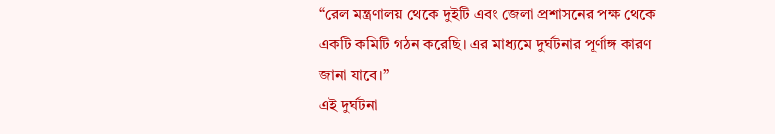“রেল মন্ত্রণালয় থেকে দুইটি এবং জেলা প্রশাসনের পক্ষ থেকে একটি কমিটি গঠন করেছি। এর মাধ্যমে দুর্ঘটনার পূর্ণাঙ্গ কারণ জানা যাবে।”
এই দুর্ঘটনা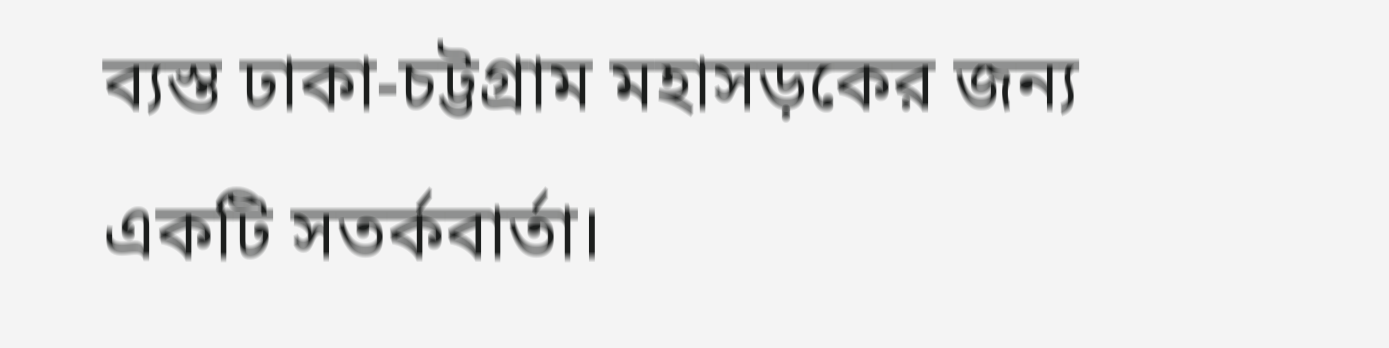ব্যস্ত ঢাকা-চট্টগ্রাম মহাসড়কের জন্য একটি সতর্কবার্তা।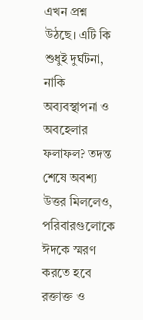এখন প্রশ্ন উঠছে। এটি কি শুধুই দুর্ঘটনা, নাকি অব্যবস্থাপনা ও অবহেলার ফলাফল? তদন্ত শেষে অবশ্য উত্তর মিললেও, পরিবারগুলোকে ঈদকে স্মরণ করতে হবে রক্তাক্ত ও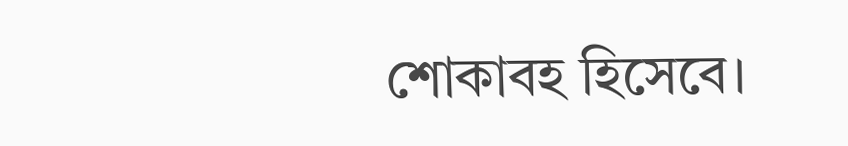শোকাবহ হিসেবে।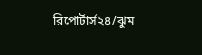রিপোর্টার্স২৪/ঝুম